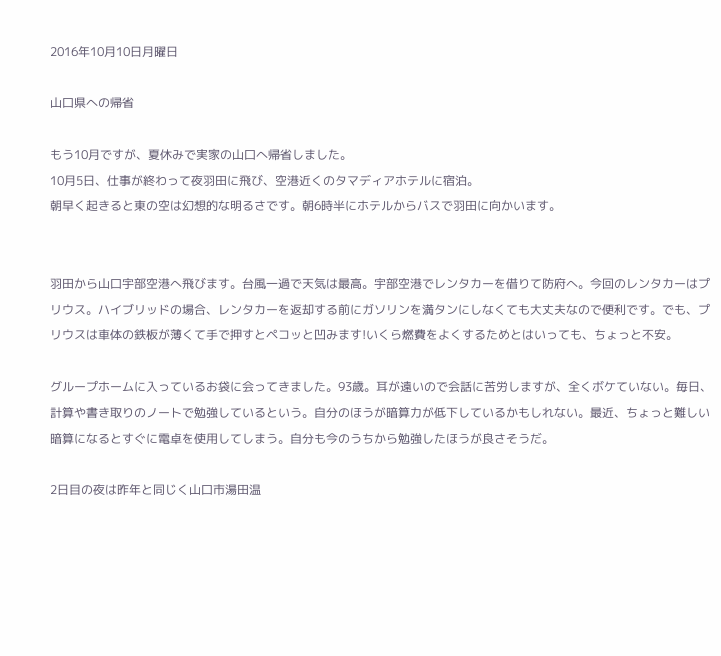2016年10月10日月曜日

山口県への帰省

もう10月ですが、夏休みで実家の山口へ帰省しました。
10月5日、仕事が終わって夜羽田に飛び、空港近くのタマディアホテルに宿泊。
朝早く起きると東の空は幻想的な明るさです。朝6時半にホテルからバスで羽田に向かいます。


羽田から山口宇部空港へ飛びます。台風一過で天気は最高。宇部空港でレンタカーを借りて防府へ。今回のレンタカーはプリウス。ハイブリッドの場合、レンタカーを返却する前にガソリンを満タンにしなくても大丈夫なので便利です。でも、プリウスは車体の鉄板が薄くて手で押すとペコッと凹みます!いくら燃費をよくするためとはいっても、ちょっと不安。

グループホームに入っているお袋に会ってきました。93歳。耳が遠いので会話に苦労しますが、全くボケていない。毎日、計算や書き取りのノートで勉強しているという。自分のほうが暗算力が低下しているかもしれない。最近、ちょっと難しい暗算になるとすぐに電卓を使用してしまう。自分も今のうちから勉強したほうが良さそうだ。

2日目の夜は昨年と同じく山口市湯田温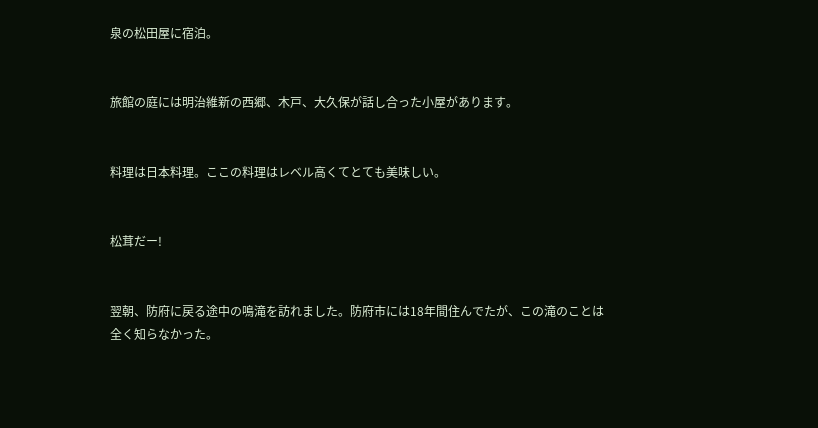泉の松田屋に宿泊。


旅館の庭には明治維新の西郷、木戸、大久保が話し合った小屋があります。


料理は日本料理。ここの料理はレベル高くてとても美味しい。


松茸だー!


翌朝、防府に戻る途中の鳴滝を訪れました。防府市には18年間住んでたが、この滝のことは全く知らなかった。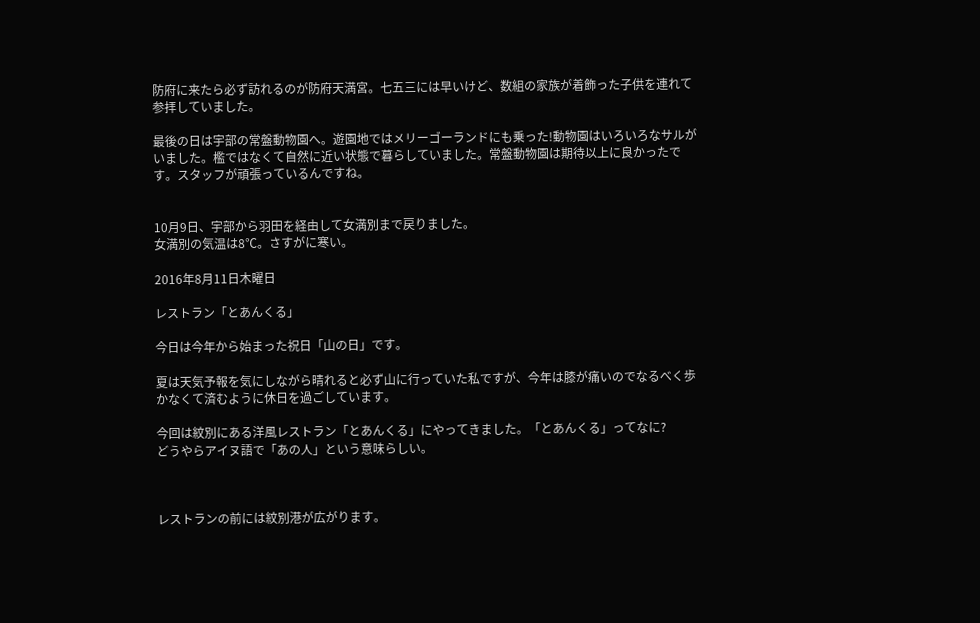防府に来たら必ず訪れるのが防府天満宮。七五三には早いけど、数組の家族が着飾った子供を連れて参拝していました。

最後の日は宇部の常盤動物園へ。遊園地ではメリーゴーランドにも乗った!動物園はいろいろなサルがいました。檻ではなくて自然に近い状態で暮らしていました。常盤動物園は期待以上に良かったです。スタッフが頑張っているんですね。


10月9日、宇部から羽田を経由して女満別まで戻りました。
女満別の気温は8℃。さすがに寒い。

2016年8月11日木曜日

レストラン「とあんくる」

今日は今年から始まった祝日「山の日」です。

夏は天気予報を気にしながら晴れると必ず山に行っていた私ですが、今年は膝が痛いのでなるべく歩かなくて済むように休日を過ごしています。

今回は紋別にある洋風レストラン「とあんくる」にやってきました。「とあんくる」ってなに?
どうやらアイヌ語で「あの人」という意味らしい。



レストランの前には紋別港が広がります。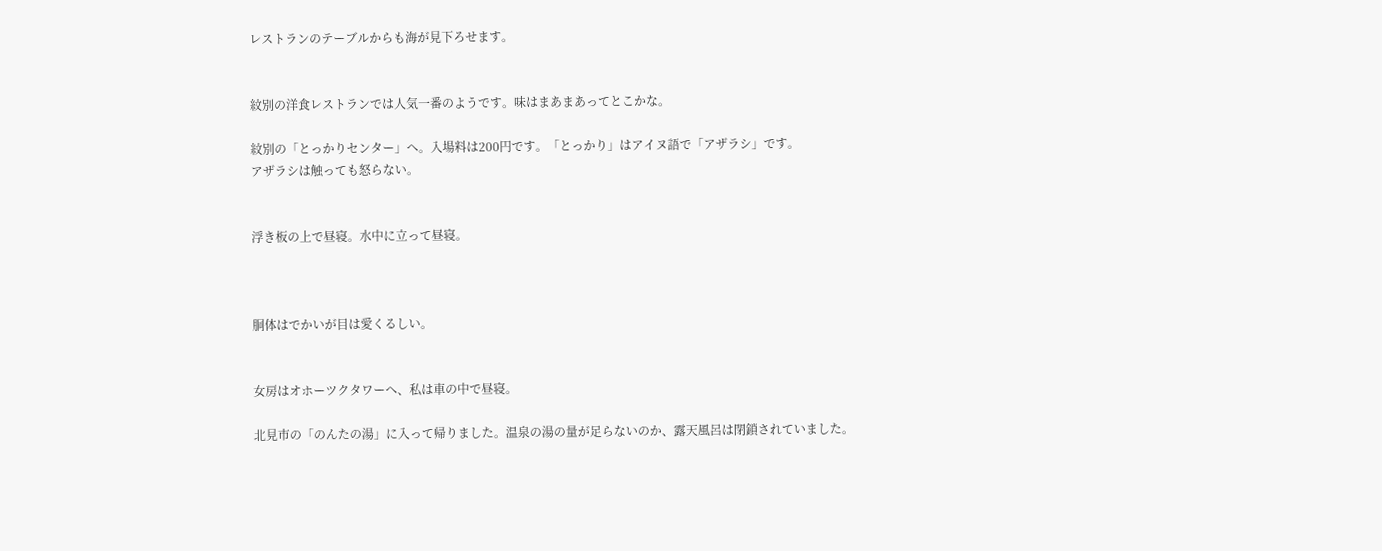レストランのテーブルからも海が見下ろせます。


紋別の洋食レストランでは人気一番のようです。味はまあまあってとこかな。

紋別の「とっかりセンター」へ。入場料は200円です。「とっかり」はアイヌ語で「アザラシ」です。
アザラシは触っても怒らない。


浮き板の上で昼寝。水中に立って昼寝。



胴体はでかいが目は愛くるしい。


女房はオホーツクタワーへ、私は車の中で昼寝。

北見市の「のんたの湯」に入って帰りました。温泉の湯の量が足らないのか、露天風呂は閉鎖されていました。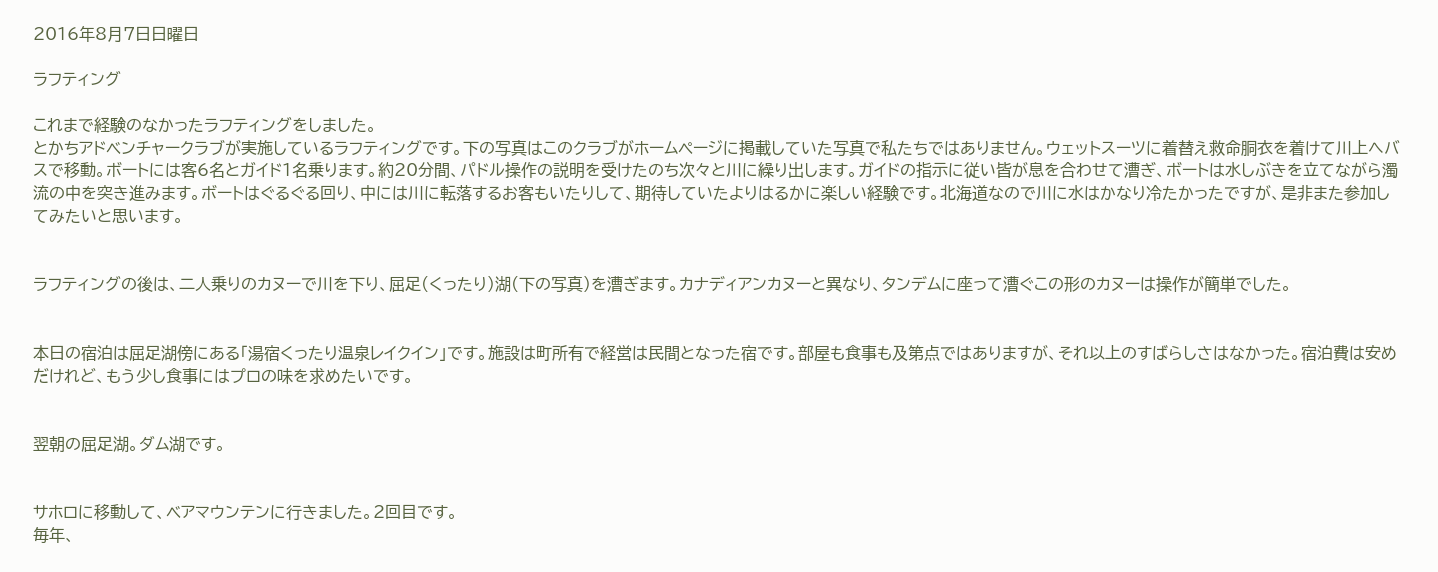2016年8月7日日曜日

ラフティング

これまで経験のなかったラフティングをしました。
とかちアドベンチャークラブが実施しているラフティングです。下の写真はこのクラブがホームページに掲載していた写真で私たちではありません。ウェットスーツに着替え救命胴衣を着けて川上へバスで移動。ボートには客6名とガイド1名乗ります。約20分間、パドル操作の説明を受けたのち次々と川に繰り出します。ガイドの指示に従い皆が息を合わせて漕ぎ、ボートは水しぶきを立てながら濁流の中を突き進みます。ボートはぐるぐる回り、中には川に転落するお客もいたりして、期待していたよりはるかに楽しい経験です。北海道なので川に水はかなり冷たかったですが、是非また参加してみたいと思います。


ラフティングの後は、二人乗りのカヌーで川を下り、屈足(くったり)湖(下の写真)を漕ぎます。カナディアンカヌーと異なり、タンデムに座って漕ぐこの形のカヌーは操作が簡単でした。


本日の宿泊は屈足湖傍にある「湯宿くったり温泉レイクイン」です。施設は町所有で経営は民間となった宿です。部屋も食事も及第点ではありますが、それ以上のすばらしさはなかった。宿泊費は安めだけれど、もう少し食事にはプロの味を求めたいです。


翌朝の屈足湖。ダム湖です。


サホロに移動して、ベアマウンテンに行きました。2回目です。
毎年、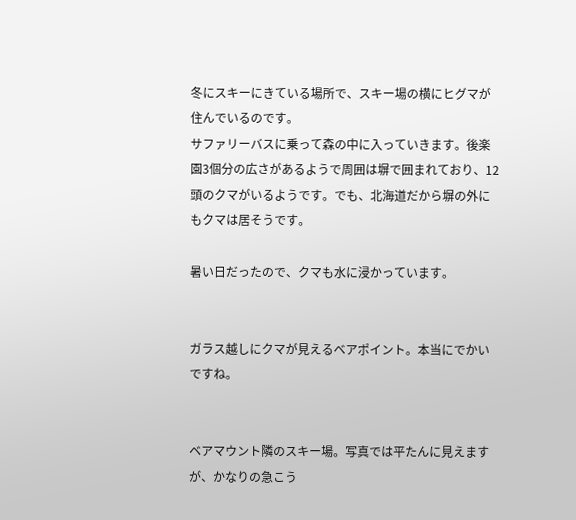冬にスキーにきている場所で、スキー場の横にヒグマが住んでいるのです。
サファリーバスに乗って森の中に入っていきます。後楽園3個分の広さがあるようで周囲は塀で囲まれており、12頭のクマがいるようです。でも、北海道だから塀の外にもクマは居そうです。

暑い日だったので、クマも水に浸かっています。


ガラス越しにクマが見えるベアポイント。本当にでかいですね。


ベアマウント隣のスキー場。写真では平たんに見えますが、かなりの急こう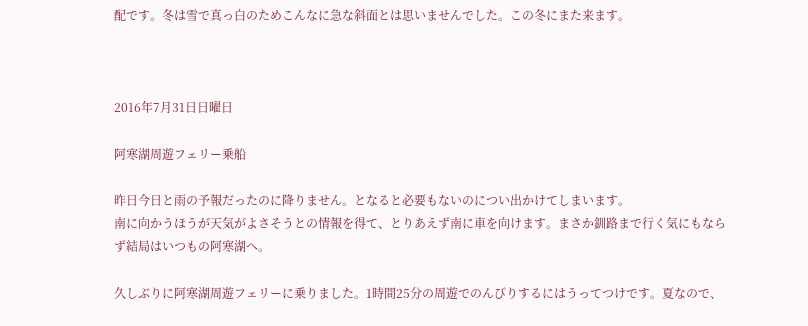配です。冬は雪で真っ白のためこんなに急な斜面とは思いませんでした。この冬にまた来ます。



2016年7月31日日曜日

阿寒湖周遊フェリー乗船

昨日今日と雨の予報だったのに降りません。となると必要もないのについ出かけてしまいます。
南に向かうほうが天気がよさそうとの情報を得て、とりあえず南に車を向けます。まさか釧路まで行く気にもならず結局はいつもの阿寒湖へ。

久しぶりに阿寒湖周遊フェリーに乗りました。1時間25分の周遊でのんびりするにはうってつけです。夏なので、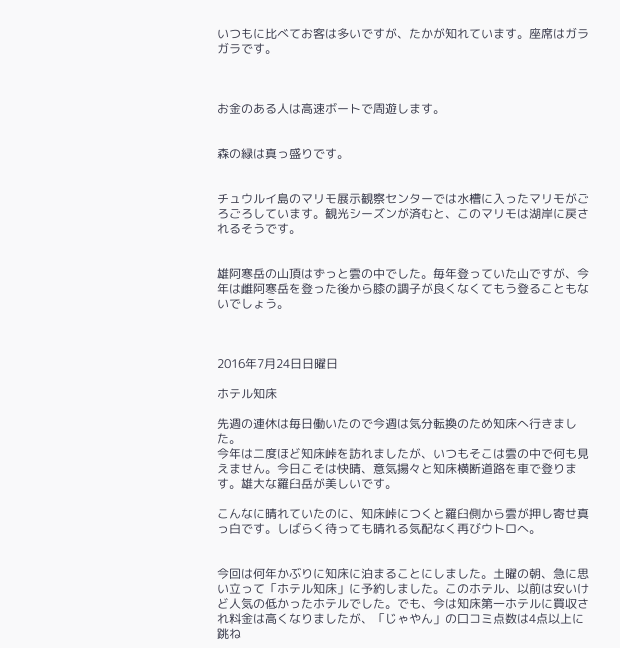いつもに比べてお客は多いですが、たかが知れています。座席はガラガラです。



お金のある人は高速ボートで周遊します。


森の緑は真っ盛りです。


チュウルイ島のマリモ展示観察センターでは水槽に入ったマリモがごろごろしています。観光シーズンが済むと、このマリモは湖岸に戻されるそうです。


雄阿寒岳の山頂はずっと雲の中でした。毎年登っていた山ですが、今年は雌阿寒岳を登った後から膝の調子が良くなくてもう登ることもないでしょう。



2016年7月24日日曜日

ホテル知床

先週の連休は毎日働いたので今週は気分転換のため知床へ行きました。
今年は二度ほど知床峠を訪れましたが、いつもそこは雲の中で何も見えません。今日こそは快晴、意気揚々と知床横断道路を車で登ります。雄大な羅臼岳が美しいです。

こんなに晴れていたのに、知床峠につくと羅臼側から雲が押し寄せ真っ白です。しばらく待っても晴れる気配なく再びウトロへ。


今回は何年かぶりに知床に泊まることにしました。土曜の朝、急に思い立って「ホテル知床」に予約しました。このホテル、以前は安いけど人気の低かったホテルでした。でも、今は知床第一ホテルに買収され料金は高くなりましたが、「じゃやん」の口コミ点数は4点以上に跳ね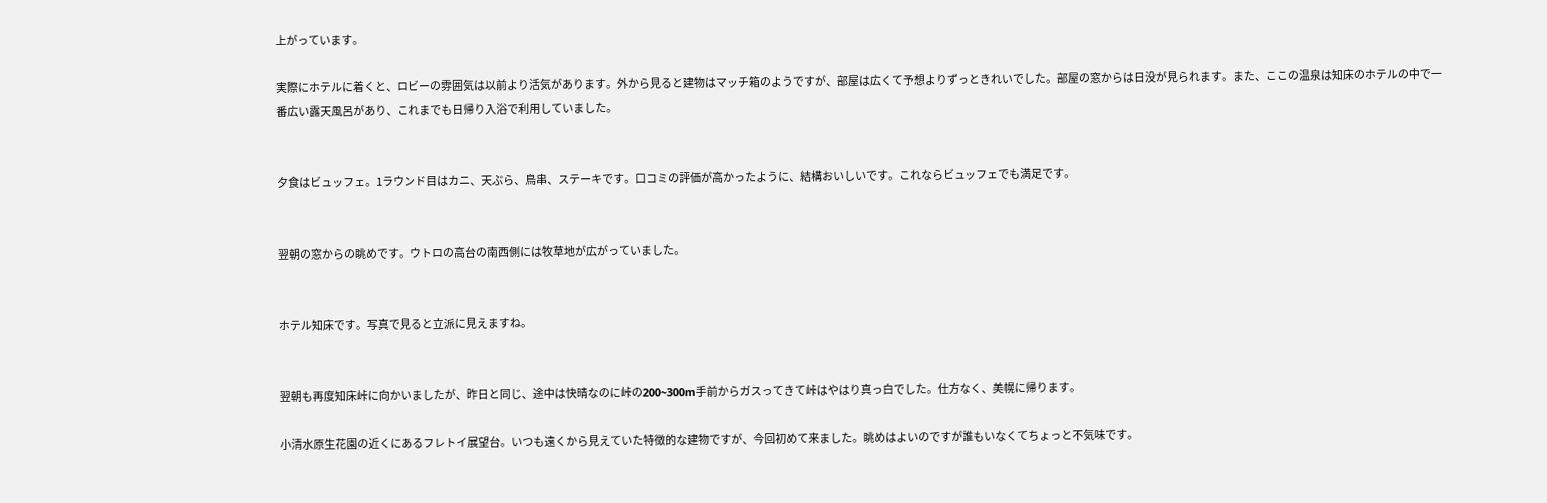上がっています。

実際にホテルに着くと、ロビーの雰囲気は以前より活気があります。外から見ると建物はマッチ箱のようですが、部屋は広くて予想よりずっときれいでした。部屋の窓からは日没が見られます。また、ここの温泉は知床のホテルの中で一番広い露天風呂があり、これまでも日帰り入浴で利用していました。


夕食はビュッフェ。1ラウンド目はカニ、天ぷら、鳥串、ステーキです。口コミの評価が高かったように、結構おいしいです。これならビュッフェでも満足です。


翌朝の窓からの眺めです。ウトロの高台の南西側には牧草地が広がっていました。


ホテル知床です。写真で見ると立派に見えますね。


翌朝も再度知床峠に向かいましたが、昨日と同じ、途中は快晴なのに峠の200~300m手前からガスってきて峠はやはり真っ白でした。仕方なく、美幌に帰ります。

小清水原生花園の近くにあるフレトイ展望台。いつも遠くから見えていた特徴的な建物ですが、今回初めて来ました。眺めはよいのですが誰もいなくてちょっと不気味です。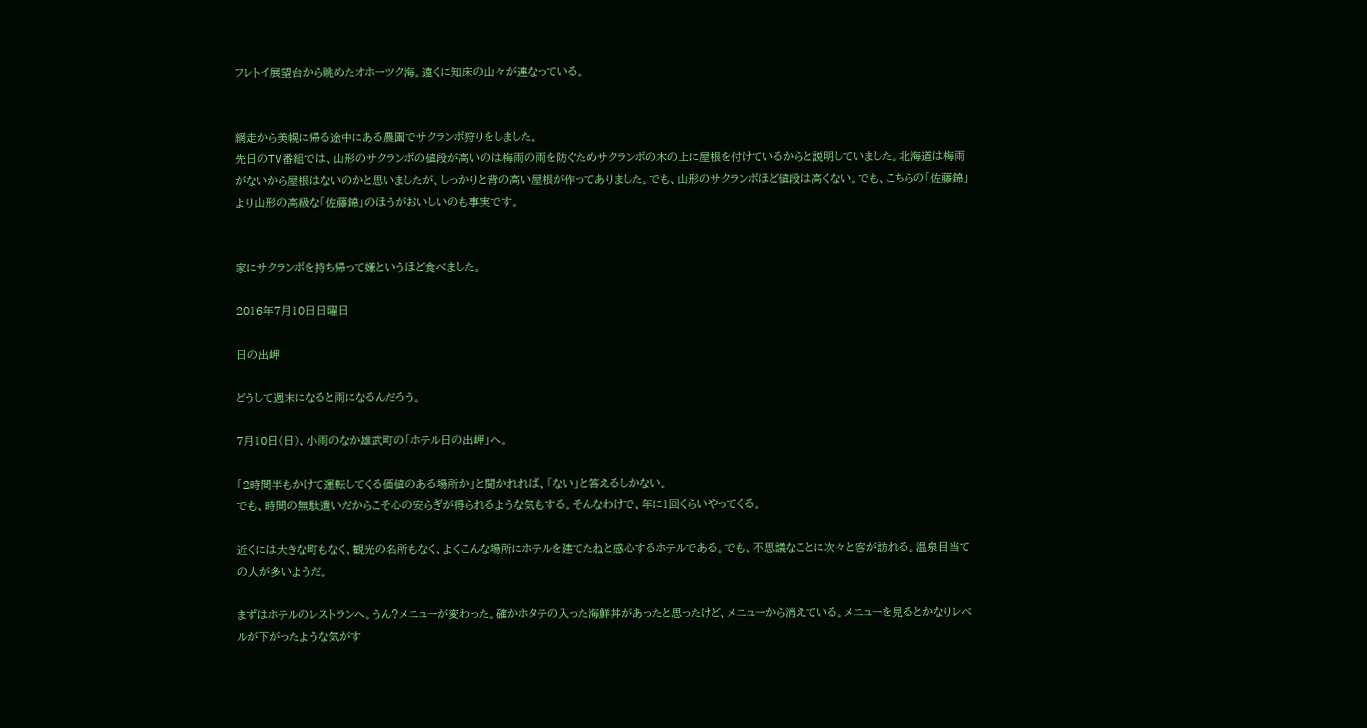フレトイ展望台から眺めたオホーツク海。遠くに知床の山々が連なっている。


網走から美幌に帰る途中にある農園でサクランボ狩りをしました。
先日のTV番組では、山形のサクランボの値段が高いのは梅雨の雨を防ぐためサクランボの木の上に屋根を付けているからと説明していました。北海道は梅雨がないから屋根はないのかと思いましたが、しっかりと背の高い屋根が作ってありました。でも、山形のサクランボほど値段は高くない。でも、こちらの「佐藤錦」より山形の高級な「佐藤錦」のほうがおいしいのも事実です。


家にサクランボを持ち帰って嫌というほど食べました。

2016年7月10日日曜日

日の出岬

どうして週末になると雨になるんだろう。

7月10日(日)、小雨のなか雄武町の「ホテル日の出岬」へ。

「2時間半もかけて運転してくる価値のある場所か」と聞かれれば、「ない」と答えるしかない。
でも、時間の無駄遣いだからこそ心の安らぎが得られるような気もする。そんなわけで、年に1回くらいやってくる。

近くには大きな町もなく、観光の名所もなく、よくこんな場所にホテルを建てたねと感心するホテルである。でも、不思議なことに次々と客が訪れる。温泉目当ての人が多いようだ。

まずはホテルのレストランへ。うん?メニューが変わった。確かホタテの入った海鮮丼があったと思ったけど、メニューから消えている。メニューを見るとかなりレベルが下がったような気がす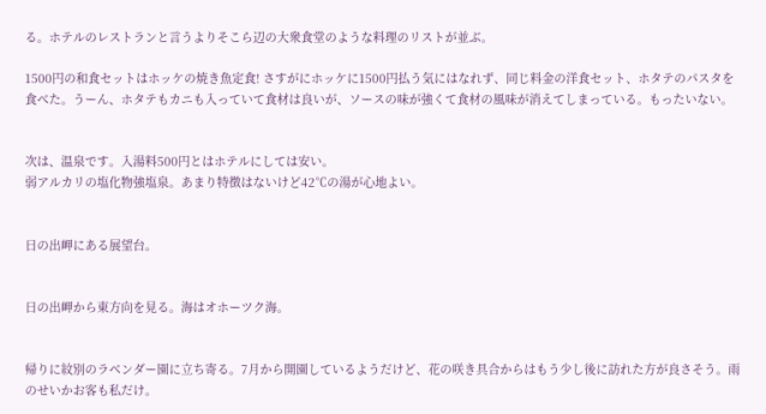る。ホテルのレストランと言うよりそこら辺の大衆食堂のような料理のリストが並ぶ。

1500円の和食セットはホッケの焼き魚定食! さすがにホッケに1500円払う気にはなれず、同じ料金の洋食セット、ホタテのパスタを食べた。うーん、ホタテもカニも入っていて食材は良いが、ソースの味が強くて食材の風味が消えてしまっている。もったいない。


次は、温泉です。入湯料500円とはホテルにしては安い。
弱アルカリの塩化物強塩泉。あまり特徴はないけど42℃の湯が心地よい。


日の出岬にある展望台。


日の出岬から東方向を見る。海はオホーツク海。


帰りに紋別のラベンダー園に立ち寄る。7月から開園しているようだけど、花の咲き具合からはもう少し後に訪れた方が良さそう。雨のせいかお客も私だけ。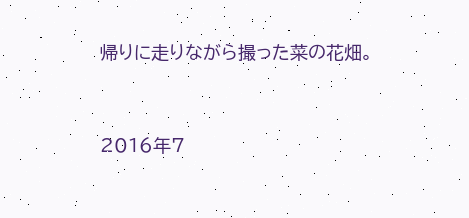帰りに走りながら撮った菜の花畑。



2016年7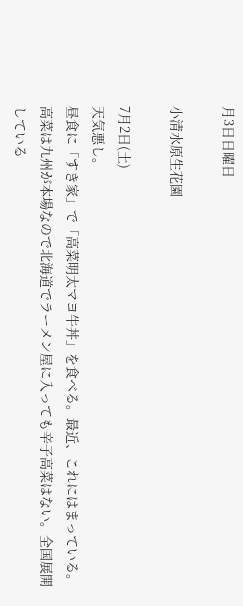月3日日曜日

小清水原生花園

7月2日(土)
天気悪し。
昼食に「すき家」で「高菜明太マヨ牛丼」を食べる。最近、これにはまっている。高菜は九州が本場なので北海道でラーメン屋に入っても辛子高菜はない。全国展開している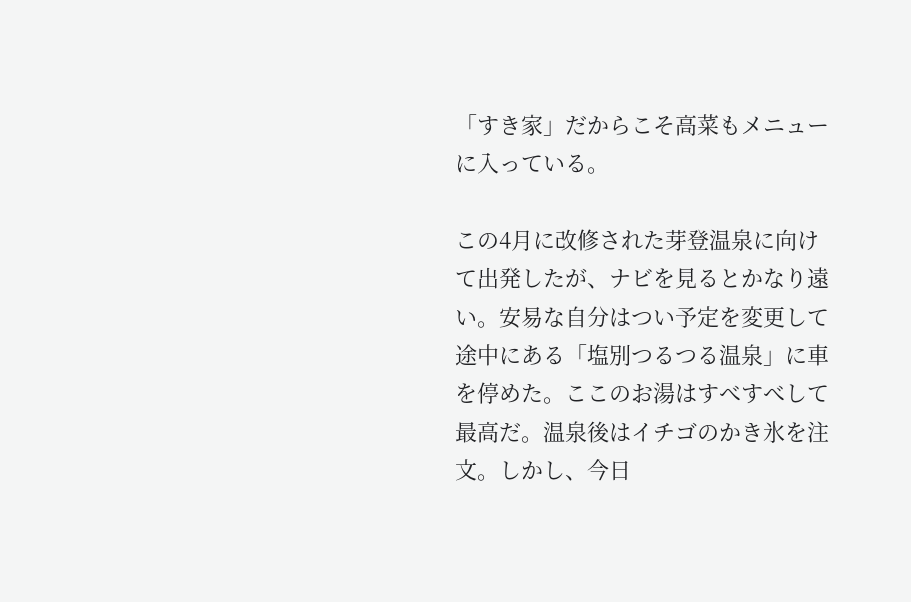「すき家」だからこそ高菜もメニューに入っている。

この4月に改修された芽登温泉に向けて出発したが、ナビを見るとかなり遠い。安易な自分はつい予定を変更して途中にある「塩別つるつる温泉」に車を停めた。ここのお湯はすべすべして最高だ。温泉後はイチゴのかき氷を注文。しかし、今日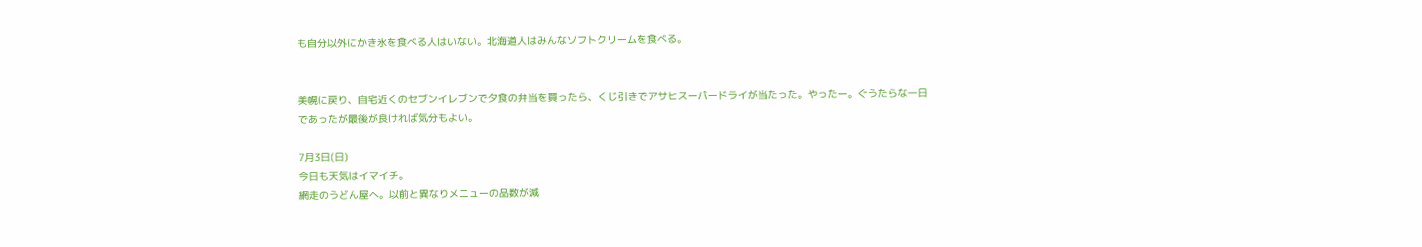も自分以外にかき氷を食べる人はいない。北海道人はみんなソフトクリームを食べる。


美幌に戻り、自宅近くのセブンイレブンで夕食の弁当を買ったら、くじ引きでアサヒスーパードライが当たった。やったー。ぐうたらな一日であったが最後が良ければ気分もよい。

7月3日(日)
今日も天気はイマイチ。
網走のうどん屋へ。以前と異なりメニューの品数が減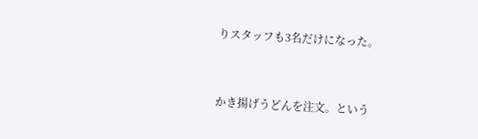りスタッフも3名だけになった。



かき揚げうどんを注文。という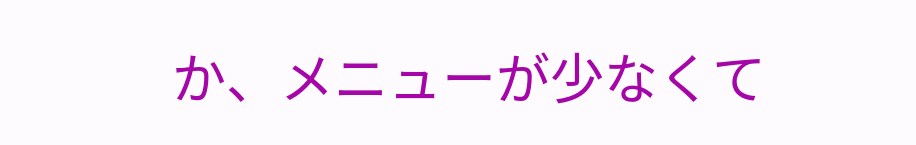か、メニューが少なくて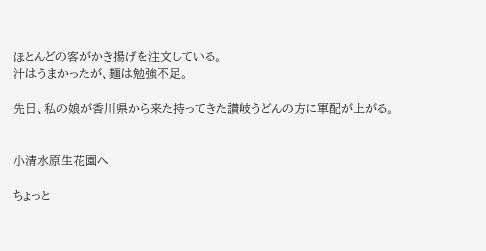ほとんどの客がかき揚げを注文している。
汁はうまかったが、麺は勉強不足。

先日、私の娘が香川県から来た持ってきた讃岐うどんの方に軍配が上がる。


小清水原生花園へ

ちょっと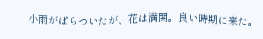小雨がぱらついたが、花は満開。良い時期に来た。